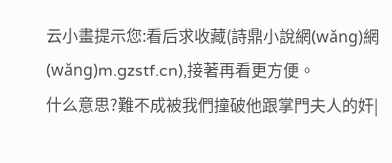云小畫提示您:看后求收藏(詩鼎小說網(wǎng)網(wǎng)m.gzstf.cn),接著再看更方便。
什么意思?難不成被我們撞破他跟掌門夫人的奸|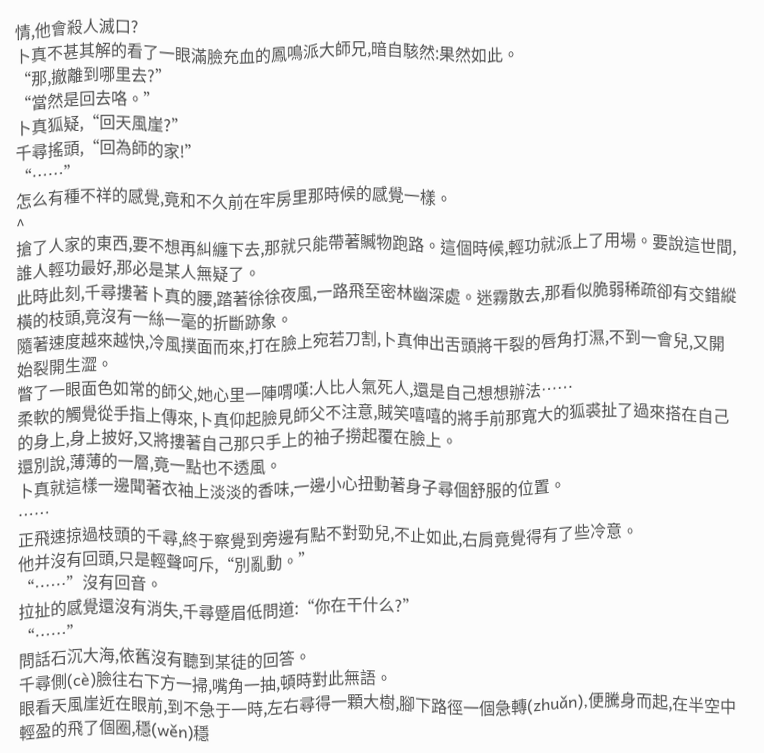情,他會殺人滅口?
卜真不甚其解的看了一眼滿臉充血的鳳鳴派大師兄,暗自駭然:果然如此。
“那,撤離到哪里去?”
“當然是回去咯。”
卜真狐疑,“回天風崖?”
千尋搖頭,“回為師的家!”
“……”
怎么有種不祥的感覺,竟和不久前在牢房里那時候的感覺一樣。
^
搶了人家的東西,要不想再糾纏下去,那就只能帶著贓物跑路。這個時候,輕功就派上了用場。要說這世間,誰人輕功最好,那必是某人無疑了。
此時此刻,千尋摟著卜真的腰,踏著徐徐夜風,一路飛至密林幽深處。迷霧散去,那看似脆弱稀疏卻有交錯縱橫的枝頭,竟沒有一絲一毫的折斷跡象。
隨著速度越來越快,冷風撲面而來,打在臉上宛若刀割,卜真伸出舌頭將干裂的唇角打濕,不到一會兒,又開始裂開生澀。
瞥了一眼面色如常的師父,她心里一陣喟嘆:人比人氣死人,還是自己想想辦法……
柔軟的觸覺從手指上傳來,卜真仰起臉見師父不注意,賊笑嘻嘻的將手前那寬大的狐裘扯了過來搭在自己的身上,身上披好,又將摟著自己那只手上的袖子撈起覆在臉上。
還別說,薄薄的一層,竟一點也不透風。
卜真就這樣一邊聞著衣袖上淡淡的香味,一邊小心扭動著身子尋個舒服的位置。
……
正飛速掠過枝頭的千尋,終于察覺到旁邊有點不對勁兒,不止如此,右肩竟覺得有了些冷意。
他并沒有回頭,只是輕聲呵斥,“別亂動。”
“……”沒有回音。
拉扯的感覺還沒有消失,千尋蹙眉低問道:“你在干什么?”
“……”
問話石沉大海,依舊沒有聽到某徒的回答。
千尋側(cè)臉往右下方一掃,嘴角一抽,頓時對此無語。
眼看天風崖近在眼前,到不急于一時,左右尋得一顆大樹,腳下路徑一個急轉(zhuǎn),便騰身而起,在半空中輕盈的飛了個圈,穩(wěn)穩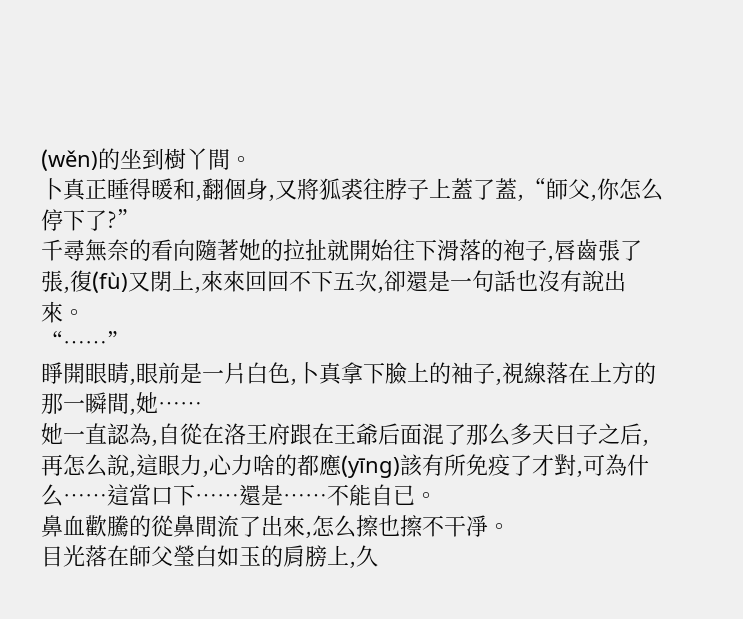(wěn)的坐到樹丫間。
卜真正睡得暖和,翻個身,又將狐裘往脖子上蓋了蓋,“師父,你怎么停下了?”
千尋無奈的看向隨著她的拉扯就開始往下滑落的袍子,唇齒張了張,復(fù)又閉上,來來回回不下五次,卻還是一句話也沒有說出來。
“……”
睜開眼睛,眼前是一片白色,卜真拿下臉上的袖子,視線落在上方的那一瞬間,她……
她一直認為,自從在洛王府跟在王爺后面混了那么多天日子之后,再怎么說,這眼力,心力啥的都應(yīng)該有所免疫了才對,可為什么……這當口下……還是……不能自已。
鼻血歡騰的從鼻間流了出來,怎么擦也擦不干凈。
目光落在師父瑩白如玉的肩膀上,久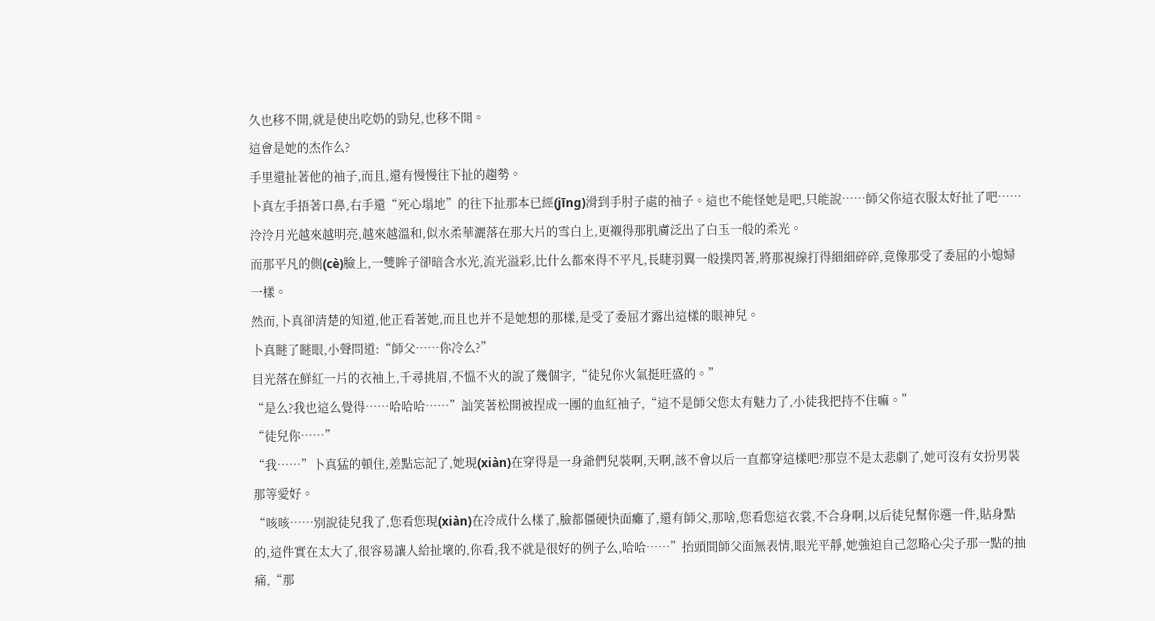久也移不開,就是使出吃奶的勁兒,也移不開。
這會是她的杰作么?
手里還扯著他的袖子,而且,還有慢慢往下扯的趨勢。
卜真左手捂著口鼻,右手還“死心塌地”的往下扯那本已經(jīng)滑到手肘子處的袖子。這也不能怪她是吧,只能說……師父你這衣服太好扯了吧……
泠泠月光越來越明亮,越來越溫和,似水柔華灑落在那大片的雪白上,更襯得那肌膚泛出了白玉一般的柔光。
而那平凡的側(cè)臉上,一雙眸子卻暗含水光,流光溢彩,比什么都來得不平凡,長睫羽翼一般撲閃著,將那視線打得細細碎碎,竟像那受了委屈的小媳婦一樣。
然而,卜真卻清楚的知道,他正看著她,而且也并不是她想的那樣,是受了委屈才露出這樣的眼神兒。
卜真瞇了瞇眼,小聲問道:“師父……你冷么?”
目光落在鮮紅一片的衣袖上,千尋挑眉,不慍不火的說了幾個字,“徒兒你火氣挺旺盛的。”
“是么?我也這么覺得……哈哈哈……”訕笑著松開被捏成一團的血紅袖子,“這不是師父您太有魅力了,小徒我把持不住嘛。”
“徒兒你……”
“我……”卜真猛的頓住,差點忘記了,她現(xiàn)在穿得是一身爺們兒裝啊,天啊,該不會以后一直都穿這樣吧?那豈不是太悲劇了,她可沒有女扮男裝那等愛好。
“咳咳……別說徒兒我了,您看您現(xiàn)在冷成什么樣了,臉都僵硬快面癱了,還有師父,那啥,您看您這衣裳,不合身啊,以后徒兒幫你選一件,貼身點的,這件實在太大了,很容易讓人給扯壞的,你看,我不就是很好的例子么,哈哈……”抬頭間師父面無表情,眼光平靜,她強迫自己忽略心尖子那一點的抽痛,“那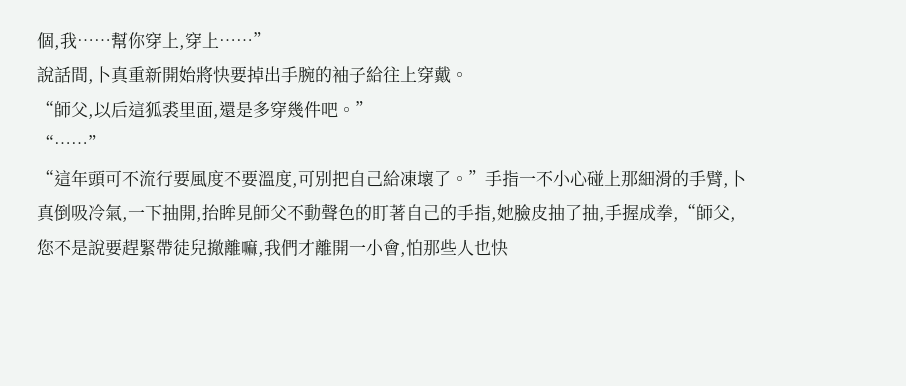個,我……幫你穿上,穿上……”
說話間,卜真重新開始將快要掉出手腕的袖子給往上穿戴。
“師父,以后這狐裘里面,還是多穿幾件吧。”
“……”
“這年頭可不流行要風度不要溫度,可別把自己給凍壞了。”手指一不小心碰上那細滑的手臂,卜真倒吸冷氣,一下抽開,抬眸見師父不動聲色的盯著自己的手指,她臉皮抽了抽,手握成拳,“師父,您不是說要趕緊帶徒兒撤離嘛,我們才離開一小會,怕那些人也快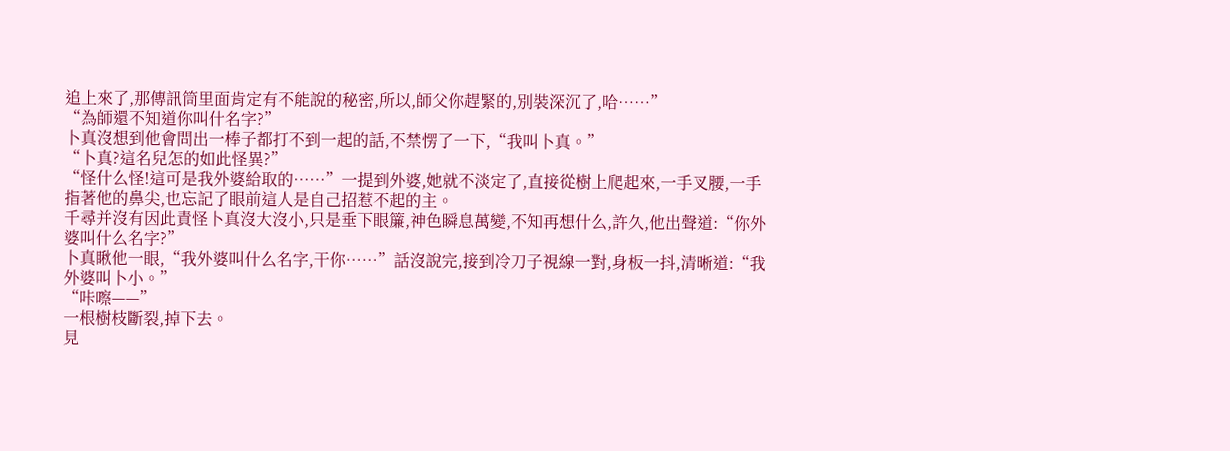追上來了,那傳訊筒里面肯定有不能說的秘密,所以,師父你趕緊的,別裝深沉了,哈……”
“為師還不知道你叫什名字?”
卜真沒想到他會問出一棒子都打不到一起的話,不禁愣了一下,“我叫卜真。”
“卜真?這名兒怎的如此怪異?”
“怪什么怪!這可是我外婆給取的……”一提到外婆,她就不淡定了,直接從樹上爬起來,一手叉腰,一手指著他的鼻尖,也忘記了眼前這人是自己招惹不起的主。
千尋并沒有因此責怪卜真沒大沒小,只是垂下眼簾,神色瞬息萬變,不知再想什么,許久,他出聲道:“你外婆叫什么名字?”
卜真瞅他一眼,“我外婆叫什么名字,干你……”話沒說完,接到冷刀子視線一對,身板一抖,清晰道:“我外婆叫卜小。”
“咔嚓——”
一根樹枝斷裂,掉下去。
見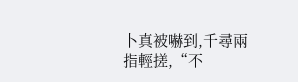卜真被嚇到,千尋兩指輕搓,“不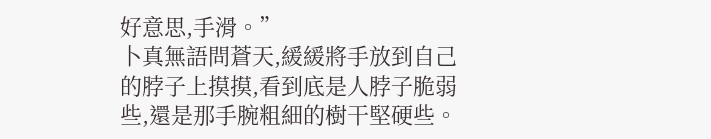好意思,手滑。”
卜真無語問蒼天,緩緩將手放到自己的脖子上摸摸,看到底是人脖子脆弱些,還是那手腕粗細的樹干堅硬些。